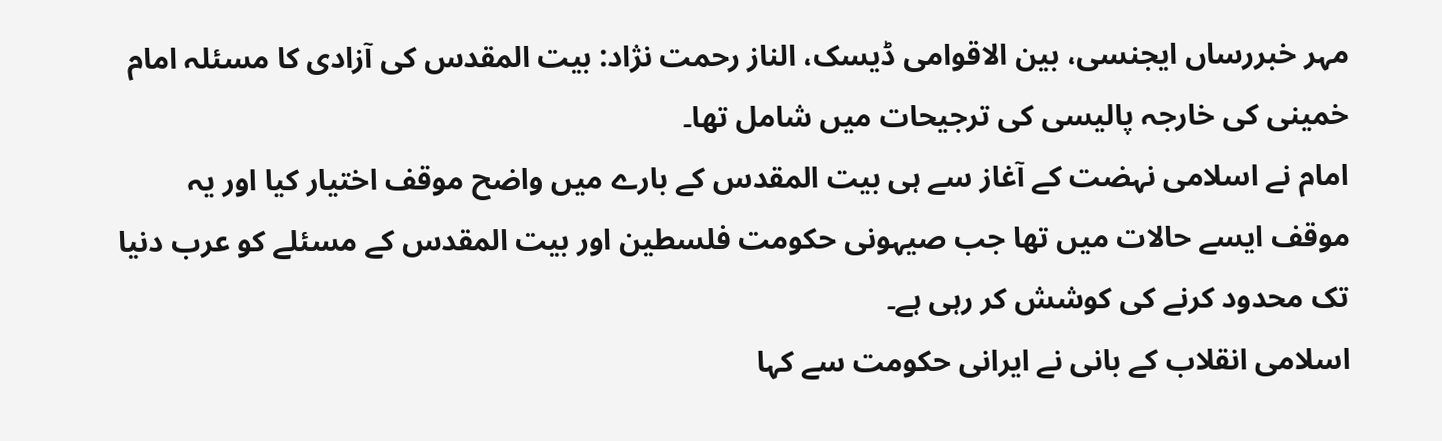مہر خبررساں ایجنسی، بین الاقوامی ڈیسک، الناز رحمت نژاد: بیت المقدس کی آزادی کا مسئلہ امام خمینی کی خارجہ پالیسی کی ترجیحات میں شامل تھا۔
امام نے اسلامی نہضت کے آغاز سے ہی بیت المقدس کے بارے میں واضح موقف اختیار کیا اور یہ موقف ایسے حالات میں تھا جب صیہونی حکومت فلسطین اور بیت المقدس کے مسئلے کو عرب دنیا تک محدود کرنے کی کوشش کر رہی ہے۔
اسلامی انقلاب کے بانی نے ایرانی حکومت سے کہا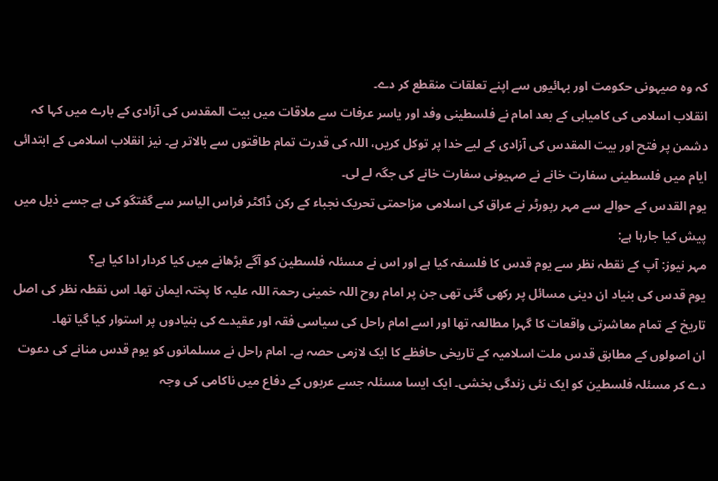کہ وہ صیہونی حکومت اور بہائیوں سے اپنے تعلقات منقطع کر دے۔
انقلاب اسلامی کی کامیابی کے بعد امام نے فلسطینی وفد اور یاسر عرفات سے ملاقات میں بیت المقدس کی آزادی کے بارے میں کہا کہ دشمن پر فتح اور بیت المقدس کی آزادی کے لیے خدا پر توکل کریں، اللہ کی قدرت تمام طاقتوں سے بالاتر ہے۔ نیز انقلاب اسلامی کے ابتدائی ایام میں فلسطینی سفارت خانے نے صہیونی سفارت خانے کی جگہ لے لی۔
یوم القدس کے حوالے سے مہر رپورٹر نے عراق کی اسلامی مزاحمتی تحریک نجباء کے رکن ڈاکٹر فراس الیاسر سے گفتگو کی ہے جسے ذیل میں پیش کیا جارہا ہے:
مہر نیوز: آپ کے نقطہ نظر سے یوم قدس کا فلسفہ کیا ہے اور اس نے مسئلہ فلسطین کو آگے بڑھانے میں کیا کردار ادا کیا ہے؟
یوم قدس کی بنیاد ان دینی مسائل پر رکھی گئی تھی جن پر امام روح اللہ خمینی رحمۃ اللہ علیہ کا پختہ ایمان تھا۔ اس نقطہ نظر کی اصل تاریخ کے تمام معاشرتی واقعات کا گہرا مطالعہ تھا اور اسے امام راحل کی سیاسی فقہ اور عقیدے کی بنیادوں پر استوار کیا گیا تھا۔
ان اصولوں کے مطابق قدس ملت اسلامیہ کے تاریخی حافظے کا ایک لازمی حصہ ہے۔ امام راحل نے مسلمانوں کو یوم قدس منانے کی دعوت دے کر مسئلہ فلسطین کو ایک نئی زندگی بخشی۔ ایک ایسا مسئلہ جسے عربوں کے دفاع میں ناکامی کی وجہ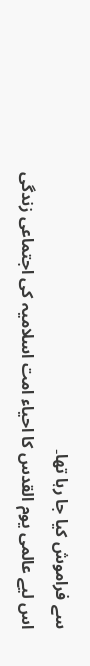سے فراموش کیا جا رہا تھا۔
اس لیے عالمی یوم القدس کا احیاء امت اسلامیہ کی اجتماعی زندگی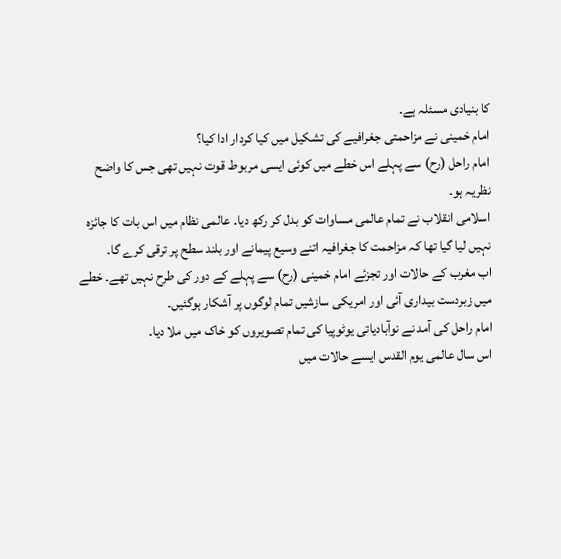کا بنیادی مسئلہ ہے۔
امام خمینی نے مزاحمتی جغرافیے کی تشکیل میں کیا کردار ادا کیا؟
امام راحل (رح) سے پہلے اس خطے میں کوئی ایسی مربوط قوت نہیں تھی جس کا واضح نظریہ ہو۔
اسلامی انقلاب نے تمام عالمی مساوات کو بدل کر رکھ دیا۔ عالمی نظام میں اس بات کا جائزہ نہیں لیا گیا تھا کہ مزاحمت کا جغرافیہ اتنے وسیع پیمانے اور بلند سطح پر ترقی کرے گا۔
اب مغرب کے حالات اور تجزئے امام خمینی (رح) سے پہلے کے دور کی طرح نہیں تھے۔ خطے میں زبردست بیداری آئی اور امریکی سازشیں تمام لوگوں پر آشکار ہوگئیں۔
امام راحل کی آمد نے نوآبادیاتی یوٹوپیا کی تمام تصویروں کو خاک میں ملا دیا۔
اس سال عالمی یوم القدس ایسے حالات میں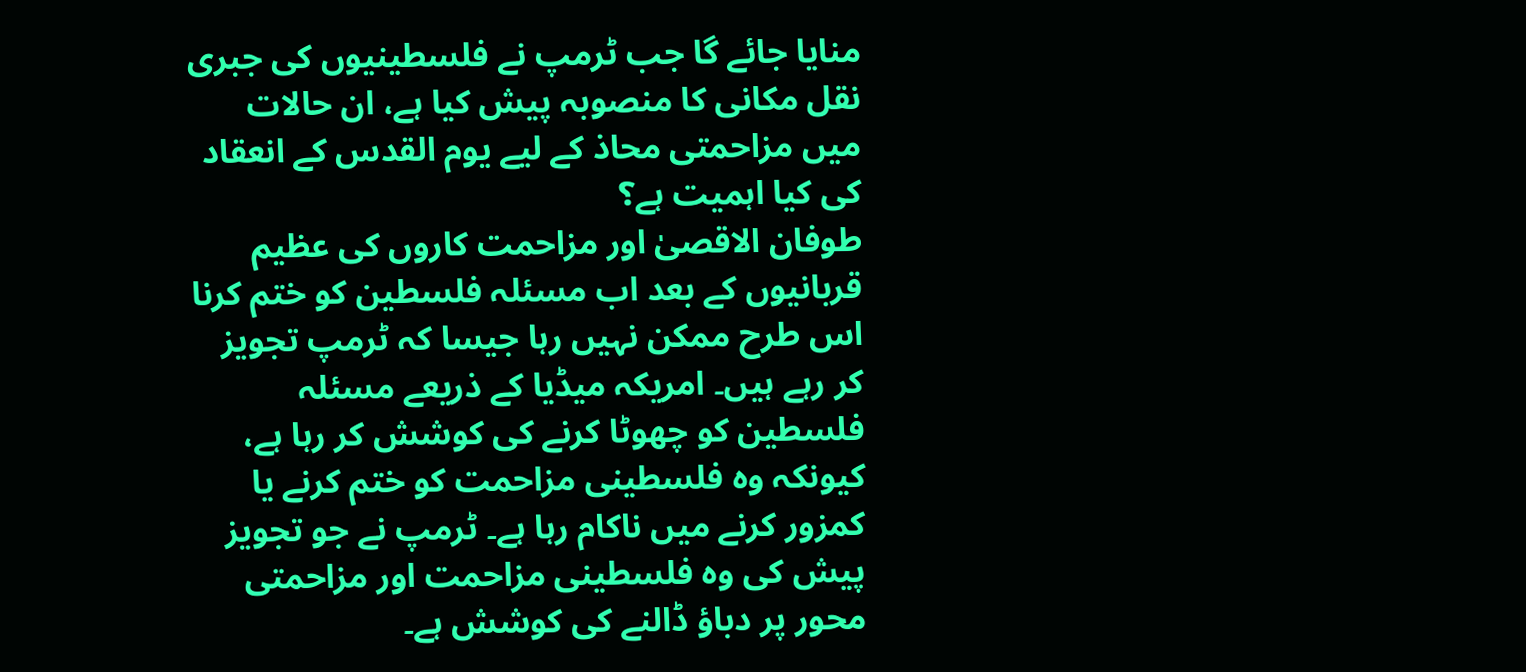منایا جائے گا جب ٹرمپ نے فلسطینیوں کی جبری نقل مکانی کا منصوبہ پیش کیا ہے، ان حالات میں مزاحمتی محاذ کے لیے یوم القدس کے انعقاد کی کیا اہمیت ہے؟
طوفان الاقصیٰ اور مزاحمت کاروں کی عظیم قربانیوں کے بعد اب مسئلہ فلسطین کو ختم کرنا اس طرح ممکن نہیں رہا جیسا کہ ٹرمپ تجویز کر رہے ہیں۔ امریکہ میڈیا کے ذریعے مسئلہ فلسطین کو چھوٹا کرنے کی کوشش کر رہا ہے، کیونکہ وہ فلسطینی مزاحمت کو ختم کرنے یا کمزور کرنے میں ناکام رہا ہے۔ ٹرمپ نے جو تجویز پیش کی وہ فلسطینی مزاحمت اور مزاحمتی محور پر دباؤ ڈالنے کی کوشش ہے۔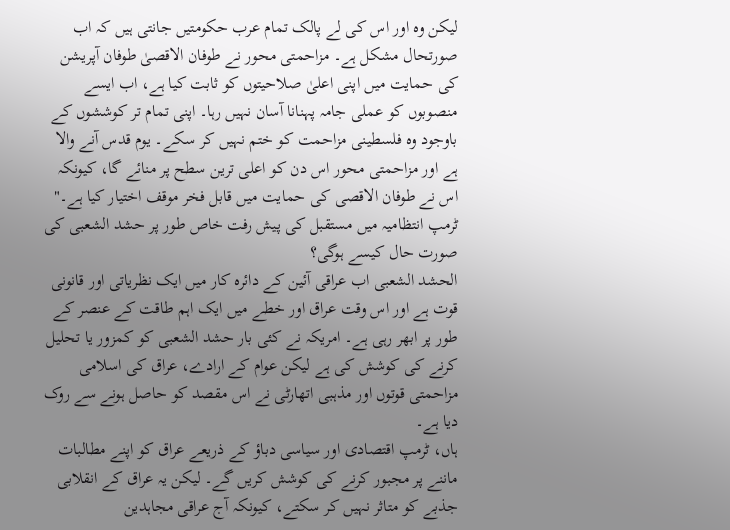لیکن وہ اور اس کی لے پالک تمام عرب حکومتیں جانتی ہیں کہ اب صورتحال مشکل ہے۔ مزاحمتی محور نے طوفان الاقصیٰ طوفان آپریشن کی حمایت میں اپنی اعلیٰ صلاحیتوں کو ثابت کیا ہے، اب ایسے منصوبوں کو عملی جامہ پہنانا آسان نہیں رہا۔ اپنی تمام تر کوششوں کے باوجود وہ فلسطینی مزاحمت کو ختم نہیں کر سکے۔ یوم قدس آنے والا ہے اور مزاحمتی محور اس دن کو اعلی ترین سطح پر منائے گا، کیونکہ اس نے طوفان الاقصی کی حمایت میں قابل فخر موقف اختیار کیا ہے۔"
ٹرمپ انتظامیہ میں مستقبل کی پیش رفت خاص طور پر حشد الشعبی کی صورت حال کیسے ہوگی؟
الحشد الشعبی اب عراقی آئین کے دائرہ کار میں ایک نظریاتی اور قانونی قوت ہے اور اس وقت عراق اور خطے میں ایک اہم طاقت کے عنصر کے طور پر ابھر رہی ہے۔ امریکہ نے کئی بار حشد الشعبی کو کمزور یا تحلیل کرنے کی کوشش کی ہے لیکن عوام کے ارادے، عراق کی اسلامی مزاحمتی قوتوں اور مذہبی اتھارٹی نے اس مقصد کو حاصل ہونے سے روک دیا ہے۔
ہاں، ٹرمپ اقتصادی اور سیاسی دباؤ کے ذریعے عراق کو اپنے مطالبات ماننے پر مجبور کرنے کی کوشش کریں گے۔ لیکن یہ عراق کے انقلابی جذبے کو متاثر نہیں کر سکتے، کیونکہ آج عراقی مجاہدین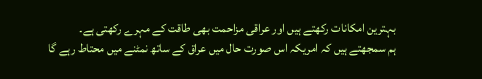بہترین امکانات رکھتے ہیں اور عراقی مزاحمت بھی طاقت کے مہرے رکھتی ہے۔
ہم سمجھتے ہیں کہ امریکہ اس صورت حال میں عراق کے ساتھ نمٹنے میں محتاط رہے گا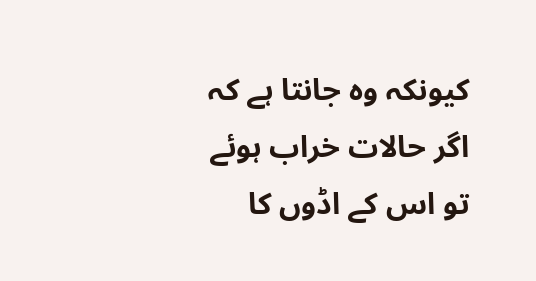کیونکہ وہ جانتا ہے کہ اگر حالات خراب ہوئے تو اس کے اڈوں کا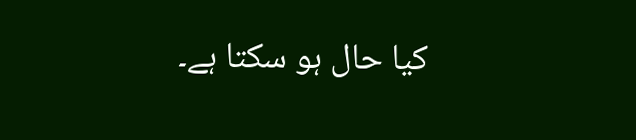کیا حال ہو سکتا ہے۔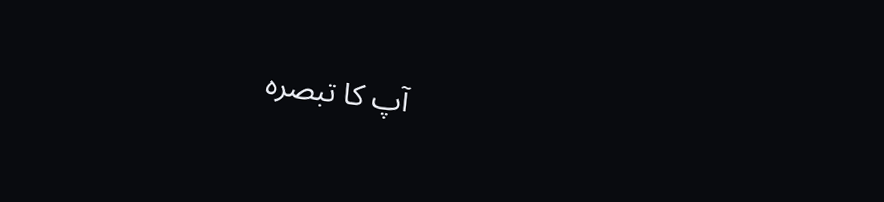آپ کا تبصرہ